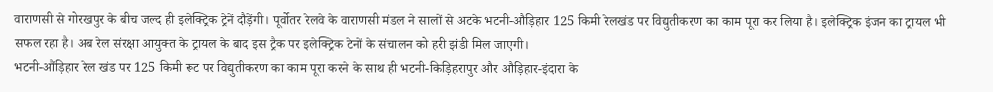वाराणसी से गोरखपुर के बीच जल्द ही इलेक्ट्रिक ट्रेनें दौड़ेंगी। पूर्वोतर रेलवे के वाराणसी मंडल ने सालों से अटके भटनी-औड़िहार 125 किमी रेलखंड पर विद्युतीकरण का काम पूरा कर लिया है। इलेक्ट्रिक इंजन का ट्रायल भी सफल रहा है। अब रेल संरक्षा आयुक्त के ट्रायल के बाद इस ट्रैक पर इलेक्ट्रिक टेनों के संचालन को हरी झंडी मिल जाएगी।
भटनी-औंड़िहार रेल खंड पर 125 किमी रूट पर विद्युतीकरण का काम पूरा करने के साथ ही भटनी-किड़िहरापुर और औड़िहार-इंदारा के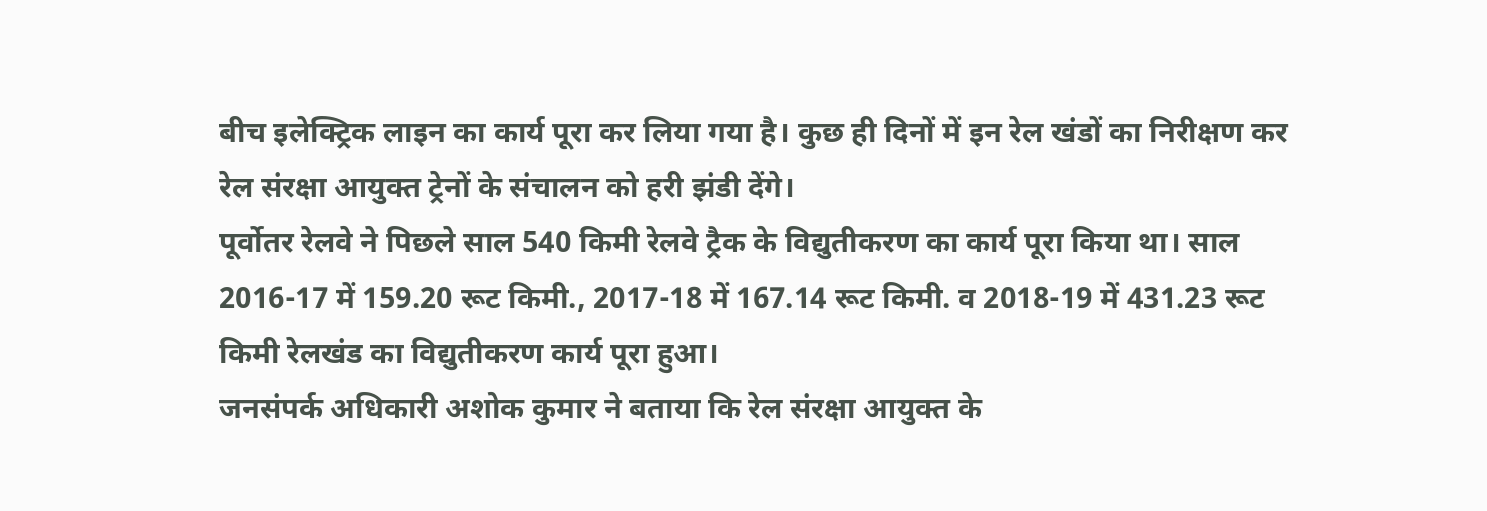बीच इलेक्ट्रिक लाइन का कार्य पूरा कर लिया गया है। कुछ ही दिनों में इन रेल खंडों का निरीक्षण कर रेल संरक्षा आयुक्त ट्रेनों के संचालन को हरी झंडी देंगे।
पूर्वोतर रेलवे ने पिछले साल 540 किमी रेलवे ट्रैक के विद्युतीकरण का कार्य पूरा किया था। साल 2016-17 में 159.20 रूट किमी., 2017-18 में 167.14 रूट किमी. व 2018-19 में 431.23 रूट किमी रेलखंड का विद्युतीकरण कार्य पूरा हुआ।
जनसंपर्क अधिकारी अशोक कुमार ने बताया कि रेल संरक्षा आयुक्त के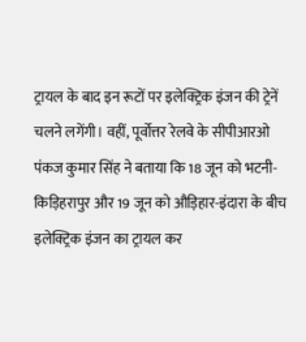ट्रायल के बाद इन रूटों पर इलेक्ट्रिक इंजन की ट्रेनें चलने लगेंगी। वहीं, पूर्वोत्तर रेलवे के सीपीआरओ पंकज कुमार सिंह ने बताया कि 18 जून को भटनी-किड़िहरापुर और 19 जून को औड़िहार-इंदारा के बीच इलेक्ट्रिक इंजन का ट्रायल कर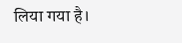लिया गया है।